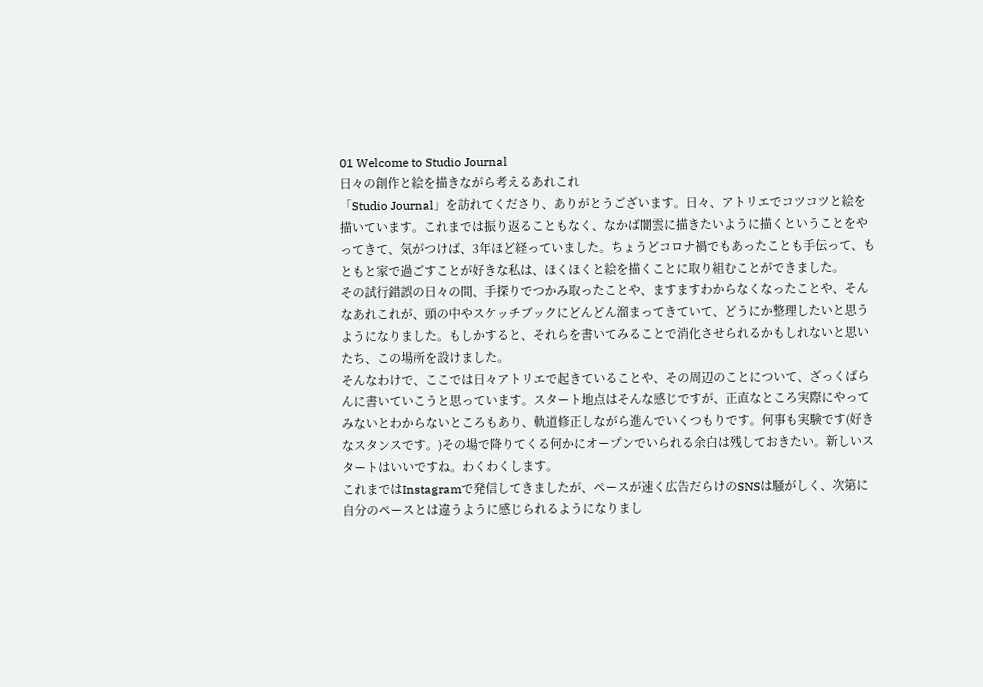01 Welcome to Studio Journal
日々の創作と絵を描きながら考えるあれこれ
「Studio Journal」を訪れてくださり、ありがとうございます。日々、アトリエでコツコツと絵を描いています。これまでは振り返ることもなく、なかば闇雲に描きたいように描くということをやってきて、気がつけば、3年ほど経っていました。ちょうどコロナ禍でもあったことも手伝って、もともと家で過ごすことが好きな私は、ほくほくと絵を描くことに取り組むことができました。
その試行錯誤の日々の間、手探りでつかみ取ったことや、ますますわからなくなったことや、そんなあれこれが、頭の中やスケッチブックにどんどん溜まってきていて、どうにか整理したいと思うようになりました。もしかすると、それらを書いてみることで消化させられるかもしれないと思いたち、この場所を設けました。
そんなわけで、ここでは日々アトリエで起きていることや、その周辺のことについて、ざっくばらんに書いていこうと思っています。スタート地点はそんな感じですが、正直なところ実際にやってみないとわからないところもあり、軌道修正しながら進んでいくつもりです。何事も実験です(好きなスタンスです。)その場で降りてくる何かにオープンでいられる余白は残しておきたい。新しいスタートはいいですね。わくわくします。
これまではInstagramで発信してきましたが、ペースが速く広告だらけのSNSは騒がしく、次第に自分のペースとは違うように感じられるようになりまし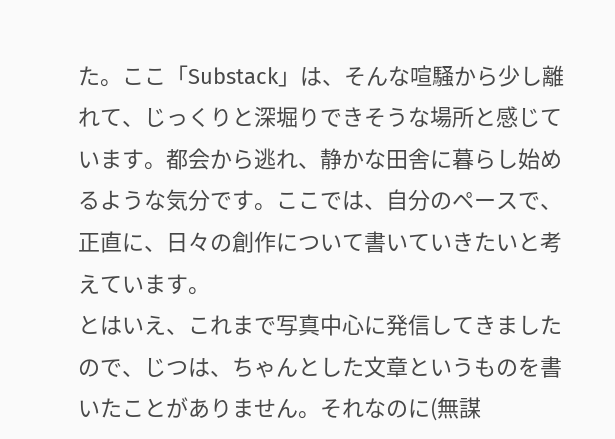た。ここ「Substack」は、そんな喧騒から少し離れて、じっくりと深堀りできそうな場所と感じています。都会から逃れ、静かな田舎に暮らし始めるような気分です。ここでは、自分のペースで、正直に、日々の創作について書いていきたいと考えています。
とはいえ、これまで写真中心に発信してきましたので、じつは、ちゃんとした文章というものを書いたことがありません。それなのに(無謀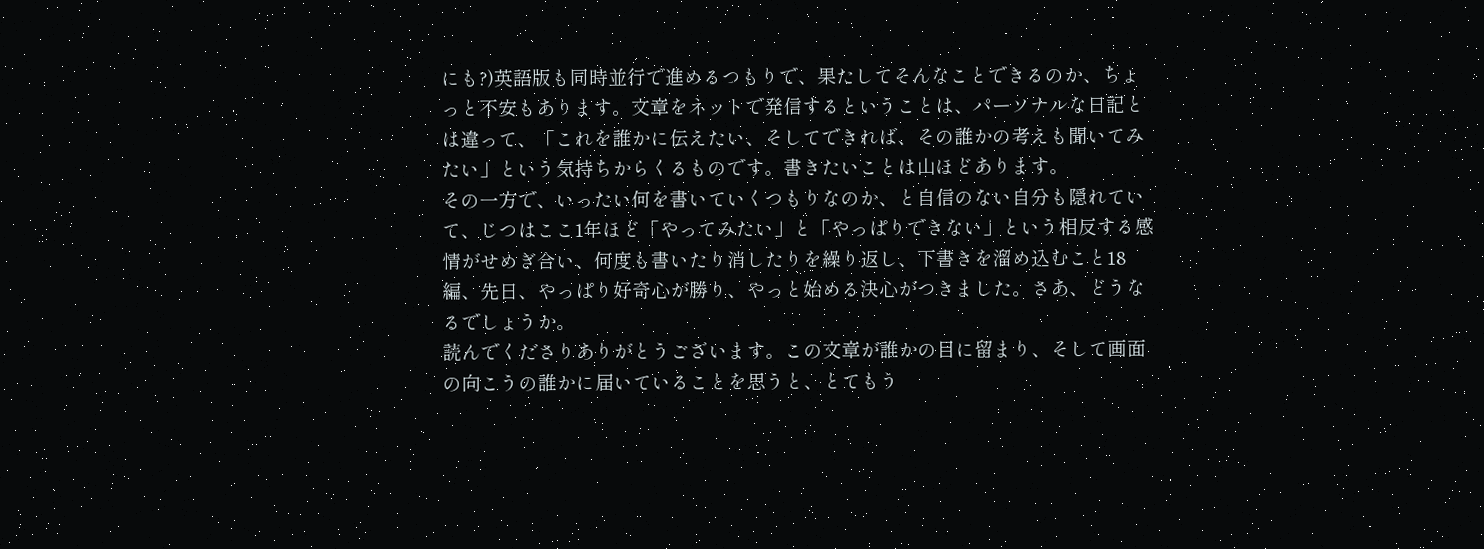にも?)英語版も同時並行で進めるつもりで、果たしてそんなことできるのか、ちょっと不安もあります。文章をネットで発信するということは、パーソナルな日記とは違って、「これを誰かに伝えたい、そしてできれば、その誰かの考えも聞いてみたい」という気持ちからくるものです。書きたいことは山ほどあります。
その一方で、いったい何を書いていくつもりなのか、と自信のない自分も隠れていて、じつはここ1年ほど「やってみたい」と「やっぱりできない」という相反する感情がせめぎ合い、何度も書いたり消したりを繰り返し、下書きを溜め込むこと18編、先日、やっぱり好奇心が勝り、やっと始める決心がつきました。さあ、どうなるでしょうか。
読んでくださりありがとうございます。この文章が誰かの目に留まり、そして画面の向こうの誰かに届いていることを思うと、とてもう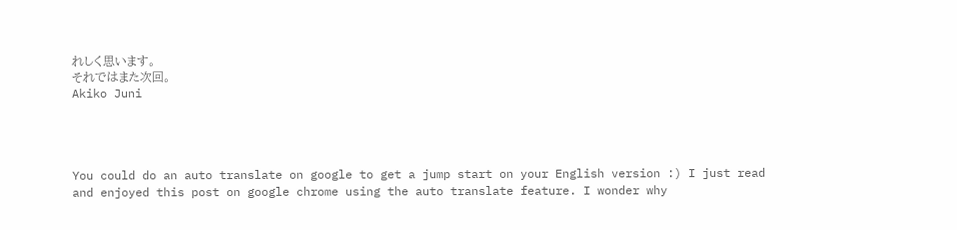れしく思います。
それではまた次回。
Akiko Juni




You could do an auto translate on google to get a jump start on your English version :) I just read and enjoyed this post on google chrome using the auto translate feature. I wonder why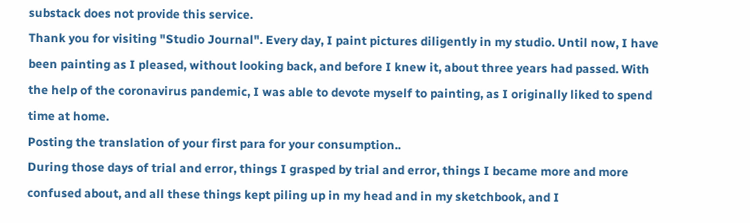substack does not provide this service.
Thank you for visiting "Studio Journal". Every day, I paint pictures diligently in my studio. Until now, I have been painting as I pleased, without looking back, and before I knew it, about three years had passed. With the help of the coronavirus pandemic, I was able to devote myself to painting, as I originally liked to spend time at home.
Posting the translation of your first para for your consumption..
During those days of trial and error, things I grasped by trial and error, things I became more and more confused about, and all these things kept piling up in my head and in my sketchbook, and I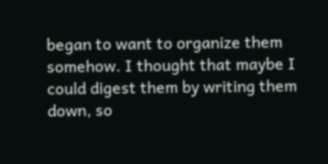began to want to organize them somehow. I thought that maybe I could digest them by writing them down, so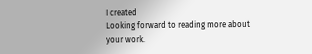I created
Looking forward to reading more about your work.